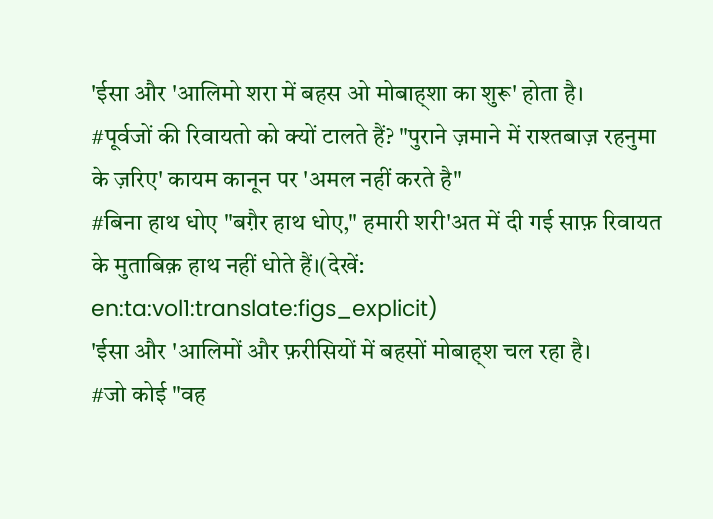'ईसा और 'आलिमो शरा में बहस ओ मोबाह्शा का शुरू' होता है।
#पूर्वजों की रिवायतो को क्यों टालते हैं? "पुराने ज़माने में राश्तबाज़ रहनुमा के ज़रिए' कायम कानून पर 'अमल नहीं करते है"
#बिना हाथ धोए "बग़ैर हाथ धोए," हमारी शरी'अत में दी गई साफ़ रिवायत के मुताबिक़ हाथ नहीं धोते हैं।(देखें: en:ta:vol1:translate:figs_explicit)
'ईसा और 'आलिमों और फ़रीसियों में बहसों मोबाह्श चल रहा है।
#जो कोई "वह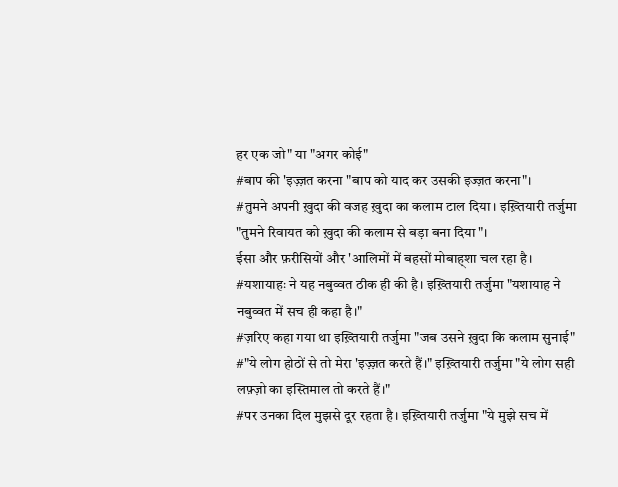हर एक जो" या "अगर कोई"
#बाप की 'इज़्ज़त करना "बाप को याद कर उसकी इज्ज़त करना"।
#तुमने अपनी ख़ुदा की वजह ख़ुदा का कलाम टाल दिया। इख़्तियारी तर्जुमा "तुमने रिवायत को ख़ुदा की कलाम से बड़ा बना दिया"।
ईसा और फ़रीसियों और 'आलिमों में बहसों मोबाह्शा चल रहा है।
#यशायाहः ने यह नबुव्वत ठीक ही की है। इख़्तियारी तर्जुमा "यशायाह ने नबुव्वत में सच ही कहा है।"
#ज़रिए कहा गया था इख़्तियारी तर्जुमा "जब उसने ख़ुदा कि कलाम सुनाई"
#"ये लोग होठों से तो मेरा 'इज़्ज़त करते हैं।" इख़्तियारी तर्जुमा "ये लोग सही लफ़्ज़ो का इस्तिमाल तो करते हैं।"
#पर उनका दिल मुझसे दूर रहता है। इख़्तियारी तर्जुमा "ये मुझे सच में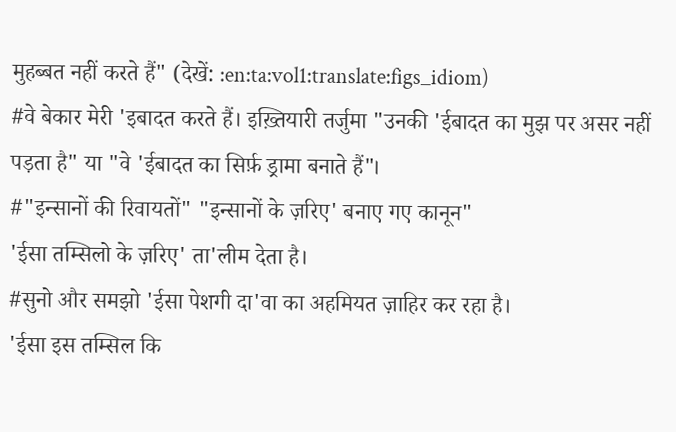मुहब्बत नहीं करते हैं" (देखें: :en:ta:vol1:translate:figs_idiom)
#वे बेकार मेरी 'इबादत करते हैं। इख़्तियारी तर्जुमा "उनकी 'ईबादत का मुझ पर असर नहीं पड़ता है" या "वे 'ईबादत का सिर्फ़ ड्रामा बनाते हैं"।
#"इन्सानों की रिवायतों" "इन्सानों के ज़रिए' बनाए गए कानून"
'ईसा तम्सिलो के ज़रिए' ता'लीम देता है।
#सुनो और समझो 'ईसा पेशगी दा'वा का अहमियत ज़ाहिर कर रहा है।
'ईसा इस तम्सिल कि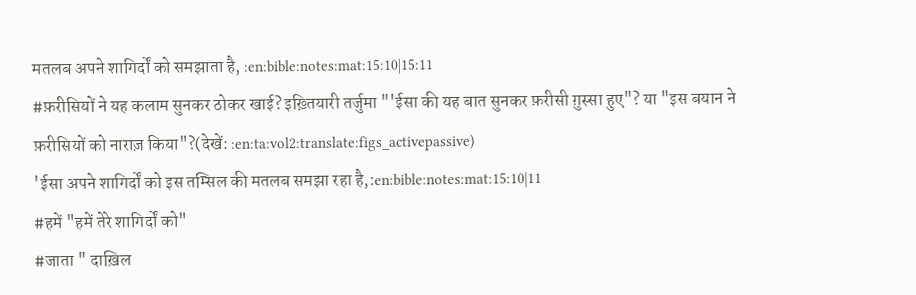मतलब अपने शागिर्दों को समझाता है, :en:bible:notes:mat:15:10|15:11
#फ़रीसियों ने यह कलाम सुनकर ठोकर खाई? इख़्तियारी तर्जुमा "'ईसा की यह बात सुनकर फ़रीसी ग़ुस्सा हुए"? या "इस बयान ने फ़रीसियों को नाराज़ किया"?(देखें: :en:ta:vol2:translate:figs_activepassive)
'ईसा अपने शागिर्दों को इस तम्सिल की मतलब समझा रहा है,:en:bible:notes:mat:15:10|11
#हमें "हमें तेरे शागिर्दों को"
#जाता " दाख़िल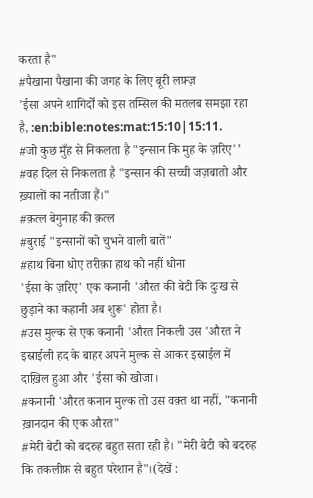करता है"
#पैखाना पैखाना की जगह के लिए बूरी लफ़्ज़
'ईसा अपने शागिर्दों को इस तम्सिल की मतलब समझा रहा है, :en:bible:notes:mat:15:10|15:11.
#जो कुछ मुँह से निकलता है "इन्सान कि मुह के ज़रिए'’
#वह दिल से निकलता है "इन्सान की सच्ची जज़बातो और ख़्यालों का नतीजा हैं।"
#क़त्ल बेगुनाह की क़त्ल
#बुराई "इन्सानों को चुभने वाली बातें"
#हाथ बिना धोए तरीक़ा हाथ को नहीं धोना
'ईसा के ज़रिए' एक कनानी 'औरत की बेटी कि दुःख से छुड़ाने का कहानी अब शुरू' होता है।
#उस मुल्क से एक कनानी 'औरत निकली उस 'औरत ने इस्राईली हद के बाहर अपने मुल्क से आकर इस्राईल में दाख़िल हुआ और 'ईसा को खोजा।
#कनानी 'औरत कनान मुल्क तो उस वक़्त था नहीं, "कनानी ख़ानदान की एक औरत"
#मेरी बेटी को बदरुह बहुत सता रही है। "मेरी बेटी को बदरुह कि तकलीफ़ से बहुत परेशान है"।(देखें :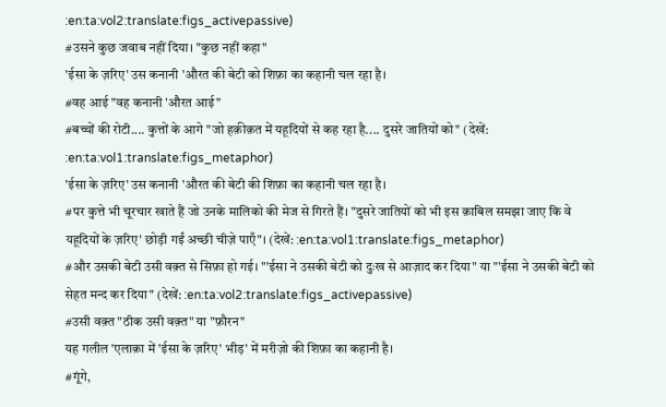:en:ta:vol2:translate:figs_activepassive)
#उसने कुछ जवाब नहीं दिया। "कुछ नहीं कहा"
'ईसा के ज़रिए' उस कनानी 'औरत की बेटी को शिफ़ा का कहानी चल रहा है।
#वह आई "वह कनानी 'औरत आई"
#बच्चों की रोटी.... कुत्तों के आगे "जो हक़ीक़त में यहूदियों से कह रहा है.... दुसरे जातियों को" (देखें: :en:ta:vol1:translate:figs_metaphor)
'ईसा के ज़रिए' उस कनानी 'औरत की बेटी की शिफ़ा का कहानी चल रहा है।
#पर कुत्ते भी चूरचार खाते हैं जो उनके मालिको की मेज से गिरते हैं। "दुसरे जातियों को भी इस क़ाबिल समझा जाए कि वे यहूदियों के ज़रिए' छोड़ी गईं अच्छी चीज़े पाएँ"। (देखें: :en:ta:vol1:translate:figs_metaphor)
#और उसकी बेटी उसी वक़्त से सिफ़ा हो गई। "'ईसा ने उसकी बेटी को दुःख से आज़ाद कर दिया" या "'ईसा ने उसकी बेटी को सेहत मन्द कर दिया" (देखें: :en:ta:vol2:translate:figs_activepassive)
#उसी वक़्त "ठीक उसी वक़्त" या "फ़ौरन"
यह गलील 'एलाक़ा में 'ईसा के ज़रिए' भीड़' में मरीज़ो की शिफ़ा का कहानी है।
#गूंगे,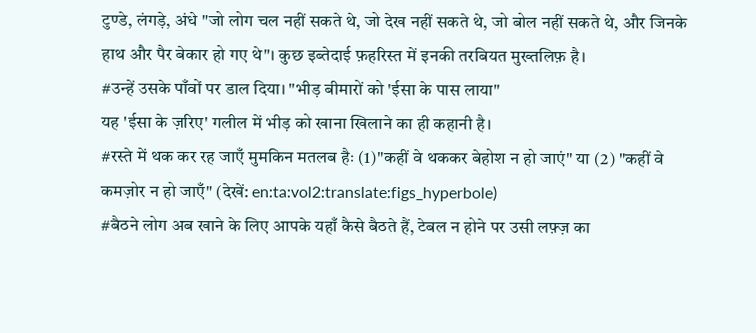टुण्डे, लंगड़े, अंधे "जो लोग चल नहीं सकते थे, जो देख नहीं सकते थे, जो बोल नहीं सकते थे, और जिनके हाथ और पैर बेकार हो गए थे"। कुछ इब्तेदाई फ़हरिस्त में इनकी तरबियत मुख्तलिफ़ है।
#उन्हें उसके पाँवों पर डाल दिया। "भीड़ बीमारों को 'ईसा के पास लाया"
यह 'ईसा के ज़रिए' गलील में भीड़ को खाना खिलाने का ही कहानी है।
#रस्ते में थक कर रह जाएँ मुमकिन मतलब हैः (1)"कहीं वे थककर बेहोश न हो जाएं" या (2) "कहीं वे कमज़ोर न हो जाएँ" (देखें: en:ta:vol2:translate:figs_hyperbole)
#बैठने लोग अब खाने के लिए आपके यहाँ कैसे बैठते हैं, टेबल न होने पर उसी लफ़्ज़ का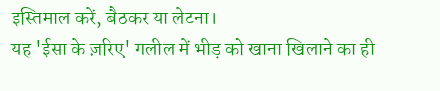इस्तिमाल करें, बैठकर या लेटना।
यह 'ईसा के ज़रिए' गलील में भीड़ को खाना खिलाने का ही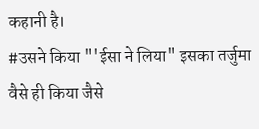कहानी है।
#उसने किया "'ईसा ने लिया" इसका तर्जुमा वैसे ही किया जैसे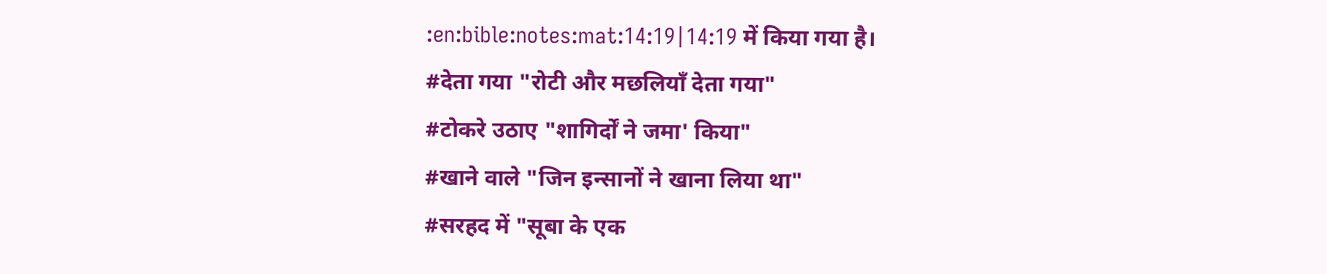:en:bible:notes:mat:14:19|14:19 में किया गया है।
#देता गया "रोटी और मछलियाँ देता गया"
#टोकरे उठाए "शागिर्दों ने जमा' किया"
#खाने वाले "जिन इन्सानों ने खाना लिया था"
#सरहद में "सूबा के एक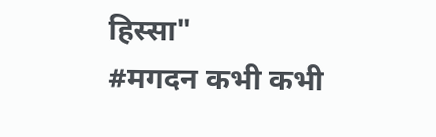हिस्सा"
#मगदन कभी कभी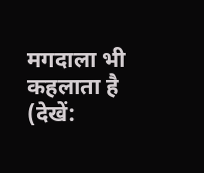मगदाला भी कहलाता है (देखें: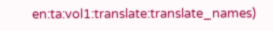en:ta:vol1:translate:translate_names)